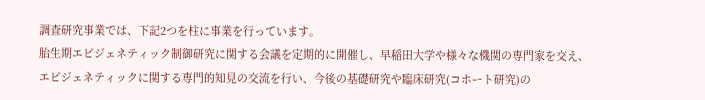調査研究事業では、下記2つを柱に事業を行っています。
胎生期エピジェネティック制御研究に関する会議を定期的に開催し、早稲田大学や様々な機関の専門家を交え、エピジェネティックに関する専門的知見の交流を行い、今後の基礎研究や臨床研究(コホート研究)の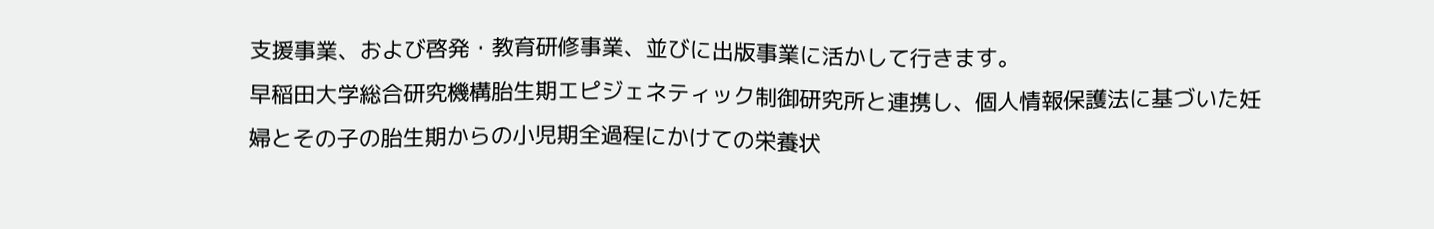支援事業、および啓発・教育研修事業、並びに出版事業に活かして行きます。
早稲田大学総合研究機構胎生期エピジェネティック制御研究所と連携し、個人情報保護法に基づいた妊婦とその子の胎生期からの小児期全過程にかけての栄養状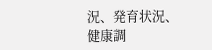況、発育状況、健康調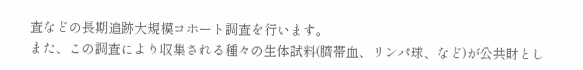査などの長期追跡大規模コホート調査を行います。
また、この調査により収集される種々の生体試料(臍帯血、リンパ球、など)が公共財とし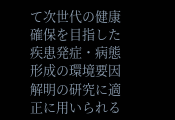て次世代の健康確保を目指した疾患発症・病態形成の環境要因解明の研究に適正に用いられる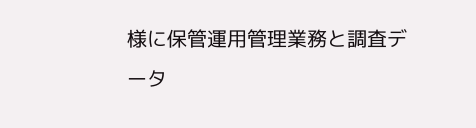様に保管運用管理業務と調査データ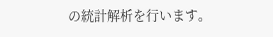の統計解析を行います。